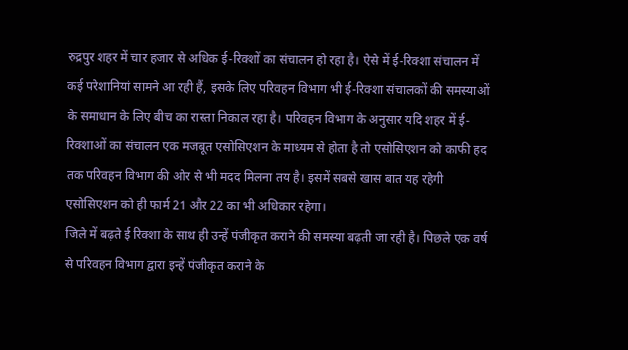रुद्रपुर शहर में चार हजार से अधिक ई-रिक्शों का संचालन हो रहा है। ऐसे में ई-रिक्शा संचालन में कई परेशानियां सामने आ रही हैं, इसके लिए परिवहन विभाग भी ई-रिक्शा संचालकों की समस्याओं के समाधान के लिए बीच का रास्ता निकाल रहा है। परिवहन विभाग के अनुसार यदि शहर में ई-रिक्शाओं का संचालन एक मजबूत एसोसिएशन के माध्यम से होता है तो एसोसिएशन को काफी हद तक परिवहन विभाग की ओर से भी मदद मिलना तय है। इसमें सबसे खास बात यह रहेगी एसोसिएशन को ही फार्म 21 और 22 का भी अधिकार रहेगा।
जिले में बढ़ते ई रिक्शा के साथ ही उन्हें पंजीकृत कराने की समस्या बढ़ती जा रही है। पिछले एक वर्ष से परिवहन विभाग द्वारा इन्हें पंजीकृत कराने के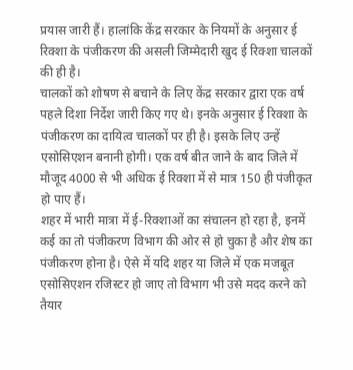प्रयास जारी हैं। हालांकि केंद्र सरकार के नियमों के अनुसार ई रिक्शा के पंजीकरण की असली जिम्मेदारी खुद ई रिक्शा चालकों की ही है।
चालकों को शोषण से बचाने के लिए केंद्र सरकार द्वारा एक वर्ष पहले दिशा निर्देश जारी किए गए थे। इनके अनुसार ई रिक्शा के पंजीकरण का दायित्व चालकों पर ही है। इसके लिए उन्हें एसोसिएशन बनानी होगी। एक वर्ष बीत जाने के बाद जिले में मौजूद 4000 से भी अधिक ई रिक्शा में से मात्र 150 ही पंजीकृत हो पाए हैं।
शहर में भारी मात्रा में ई-रिक्शाओं का संचालन हो रहा है, इनमें कई का तो पंजीकरण विभाग की ओर से हो चुका है और शेष का पंजीकरण होना है। ऐसे में यदि शहर या जिले में एक मजबूत एसोसिएशन रजिस्टर हो जाए तो विभाग भी उसे मदद करने को तैयार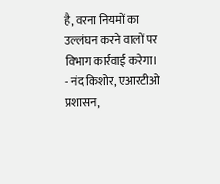है, वरना नियमों का उल्लंघन करने वालों पर विभाग कार्रवाई करेगा।
- नंद किशोर, एआरटीओ प्रशासन,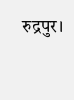रुद्रपुर।